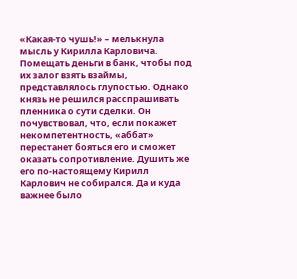«Какая-то чушь!» – мелькнула мысль у Кирилла Карловича. Помещать деньги в банк, чтобы под их залог взять взаймы, представлялось глупостью. Однако князь не решился расспрашивать пленника о сути сделки. Он почувствовал, что, если покажет некомпетентность, «аббат» перестанет бояться его и сможет оказать сопротивление. Душить же его по-настоящему Кирилл Карлович не собирался. Да и куда важнее было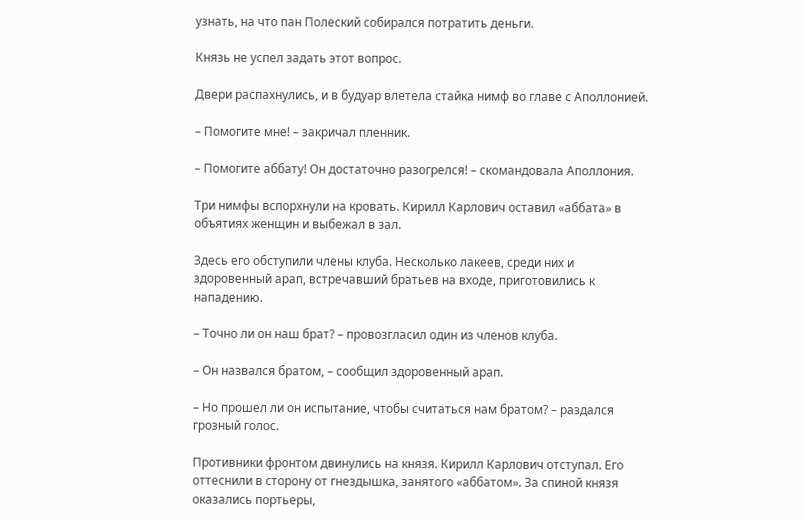узнать, на что пан Полеский собирался потратить деньги.

Князь не успел задать этот вопрос.

Двери распахнулись, и в будуар влетела стайка нимф во главе с Аполлонией.

– Помогите мне! – закричал пленник.

– Помогите аббату! Он достаточно разогрелся! – скомандовала Аполлония.

Три нимфы вспорхнули на кровать. Кирилл Карлович оставил «аббата» в объятиях женщин и выбежал в зал.

Здесь его обступили члены клуба. Несколько лакеев, среди них и здоровенный арап, встречавший братьев на входе, приготовились к нападению.

– Точно ли он наш брат? – провозгласил один из членов клуба.

– Он назвался братом, – сообщил здоровенный арап.

– Но прошел ли он испытание, чтобы считаться нам братом? – раздался грозный голос.

Противники фронтом двинулись на князя. Кирилл Карлович отступал. Его оттеснили в сторону от гнездышка, занятого «аббатом». За спиной князя оказались портьеры,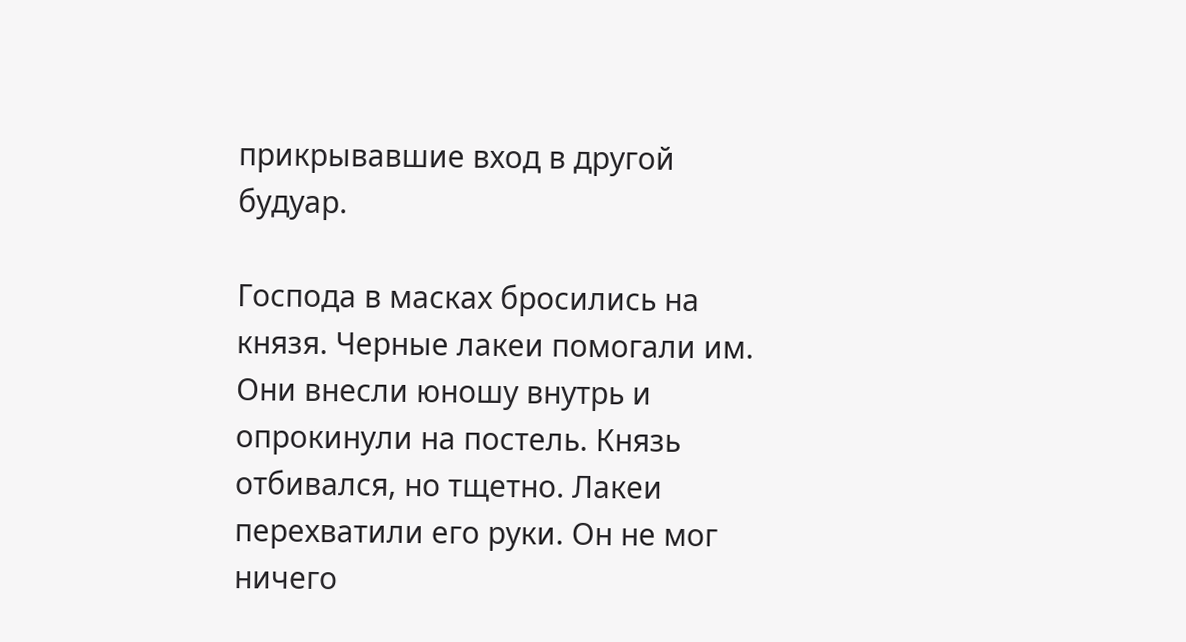прикрывавшие вход в другой будуар.

Господа в масках бросились на князя. Черные лакеи помогали им. Они внесли юношу внутрь и опрокинули на постель. Князь отбивался, но тщетно. Лакеи перехватили его руки. Он не мог ничего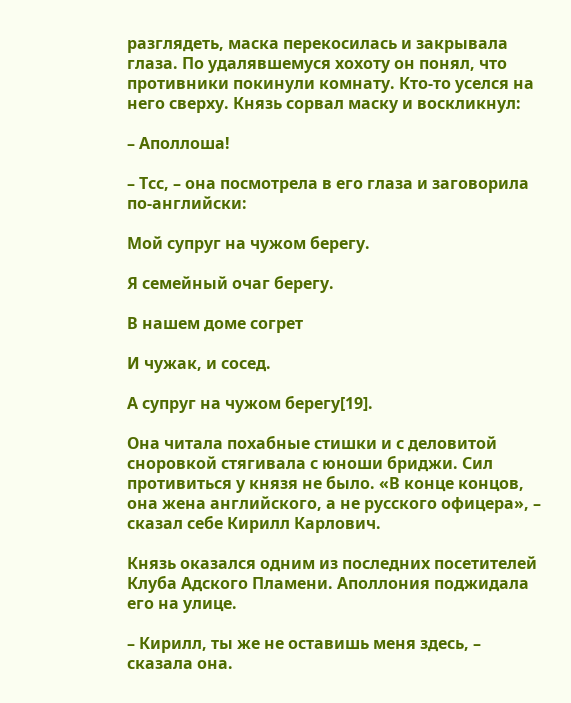разглядеть, маска перекосилась и закрывала глаза. По удалявшемуся хохоту он понял, что противники покинули комнату. Кто-то уселся на него сверху. Князь сорвал маску и воскликнул:

– Аполлоша!

– Тсс, – она посмотрела в его глаза и заговорила по-английски:

Мой супруг на чужом берегу.

Я семейный очаг берегу.

В нашем доме согрет

И чужак, и сосед.

А супруг на чужом берегу[19].

Она читала похабные стишки и с деловитой сноровкой стягивала с юноши бриджи. Сил противиться у князя не было. «В конце концов, она жена английского, а не русского офицера», – сказал себе Кирилл Карлович.

Князь оказался одним из последних посетителей Клуба Адского Пламени. Аполлония поджидала его на улице.

– Кирилл, ты же не оставишь меня здесь, – сказала она.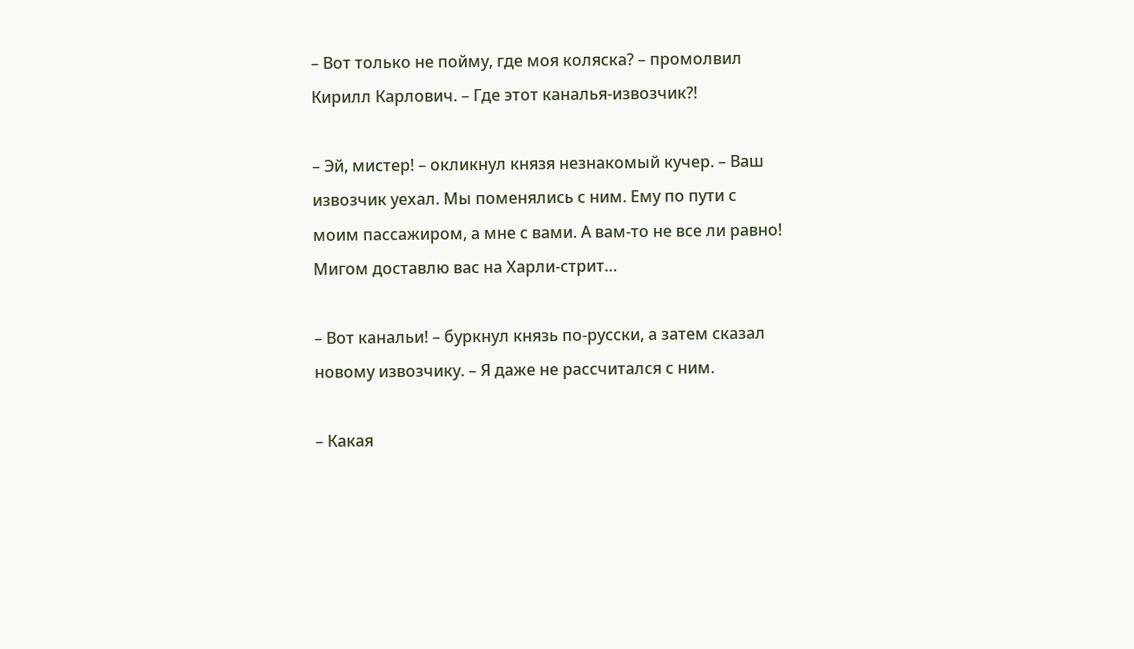– Вот только не пойму, где моя коляска? – промолвил Кирилл Карлович. – Где этот каналья-извозчик?!

– Эй, мистер! – окликнул князя незнакомый кучер. – Ваш извозчик уехал. Мы поменялись с ним. Ему по пути с моим пассажиром, а мне с вами. А вам-то не все ли равно! Мигом доставлю вас на Харли-стрит…

– Вот канальи! – буркнул князь по-русски, а затем сказал новому извозчику. – Я даже не рассчитался с ним.

– Какая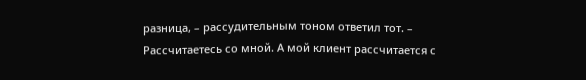разница, – рассудительным тоном ответил тот. – Рассчитаетесь со мной. А мой клиент рассчитается с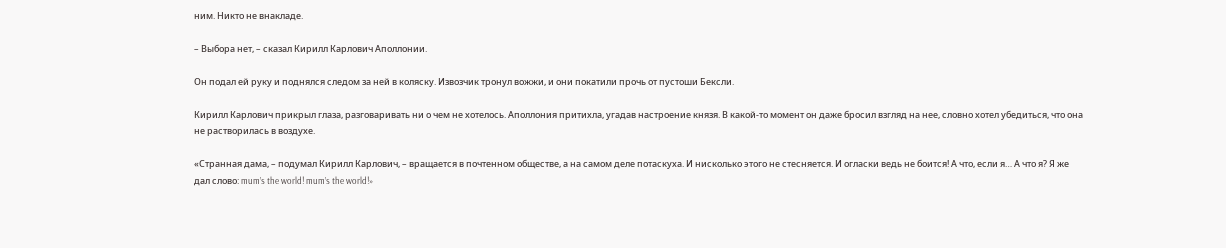ним. Никто не внакладе.

– Выбора нет, – сказал Кирилл Карлович Аполлонии.

Он подал ей руку и поднялся следом за ней в коляску. Извозчик тронул вожжи, и они покатили прочь от пустоши Бексли.

Кирилл Карлович прикрыл глаза, разговаривать ни о чем не хотелось. Аполлония притихла, угадав настроение князя. В какой-то момент он даже бросил взгляд на нее, словно хотел убедиться, что она не растворилась в воздухе.

«Странная дама, – подумал Кирилл Карлович, – вращается в почтенном обществе, а на самом деле потаскуха. И нисколько этого не стесняется. И огласки ведь не боится! А что, если я… А что я? Я же дал слово: mum’s the world! mum’s the world!»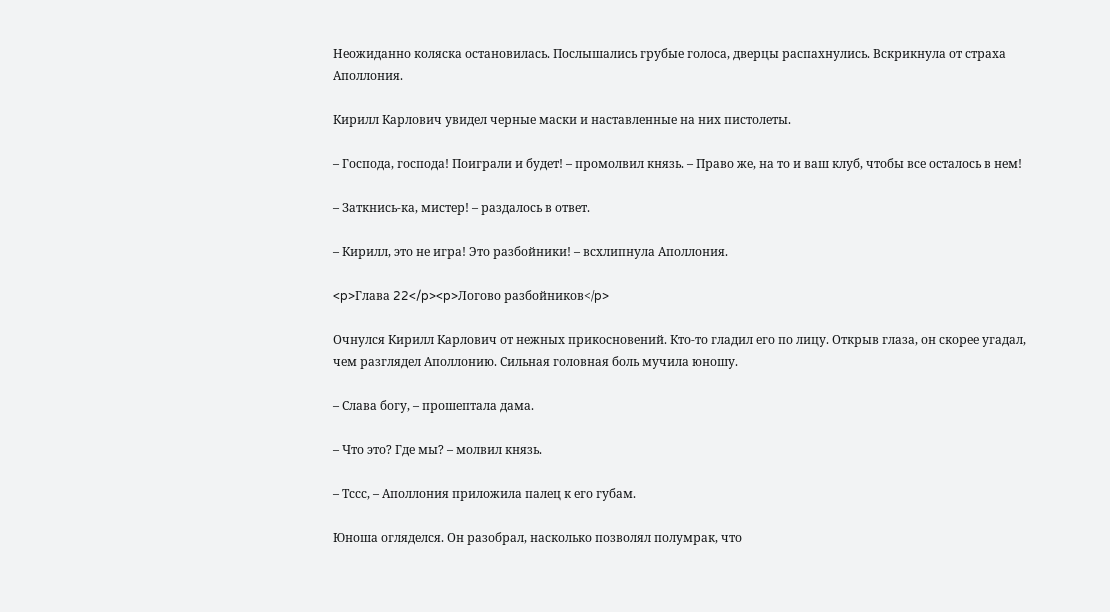Неожиданно коляска остановилась. Послышались грубые голоса, дверцы распахнулись. Вскрикнула от страха Аполлония.

Кирилл Карлович увидел черные маски и наставленные на них пистолеты.

– Господа, господа! Поиграли и будет! – промолвил князь. – Право же, на то и ваш клуб, чтобы все осталось в нем!

– Заткнись-ка, мистер! – раздалось в ответ.

– Кирилл, это не игра! Это разбойники! – всхлипнула Аполлония.

<p>Глава 22</p><p>Логово разбойников</p>

Очнулся Кирилл Карлович от нежных прикосновений. Кто-то гладил его по лицу. Открыв глаза, он скорее угадал, чем разглядел Аполлонию. Сильная головная боль мучила юношу.

– Слава богу, – прошептала дама.

– Что это? Где мы? – молвил князь.

– Тссс, – Аполлония приложила палец к его губам.

Юноша огляделся. Он разобрал, насколько позволял полумрак, что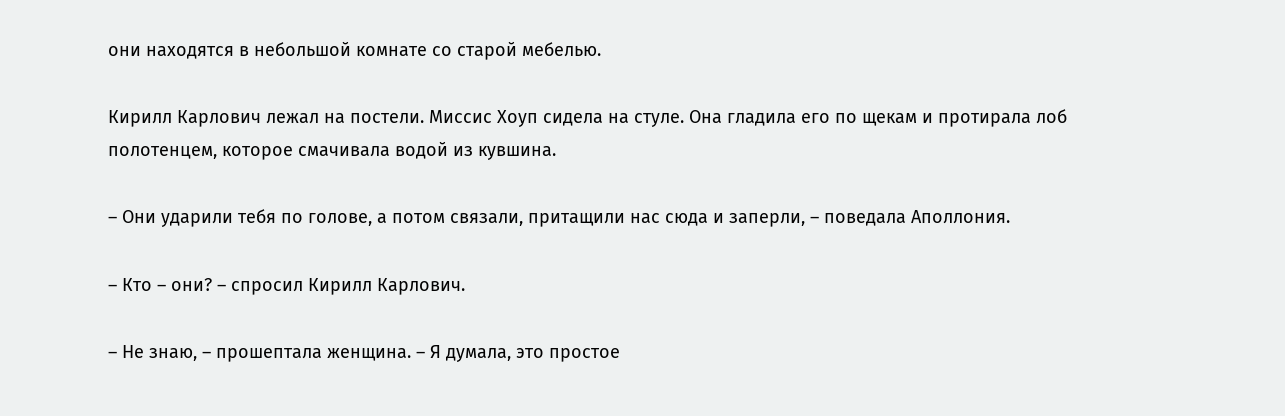они находятся в небольшой комнате со старой мебелью.

Кирилл Карлович лежал на постели. Миссис Хоуп сидела на стуле. Она гладила его по щекам и протирала лоб полотенцем, которое смачивала водой из кувшина.

– Они ударили тебя по голове, а потом связали, притащили нас сюда и заперли, – поведала Аполлония.

– Кто – они? – спросил Кирилл Карлович.

– Не знаю, – прошептала женщина. – Я думала, это простое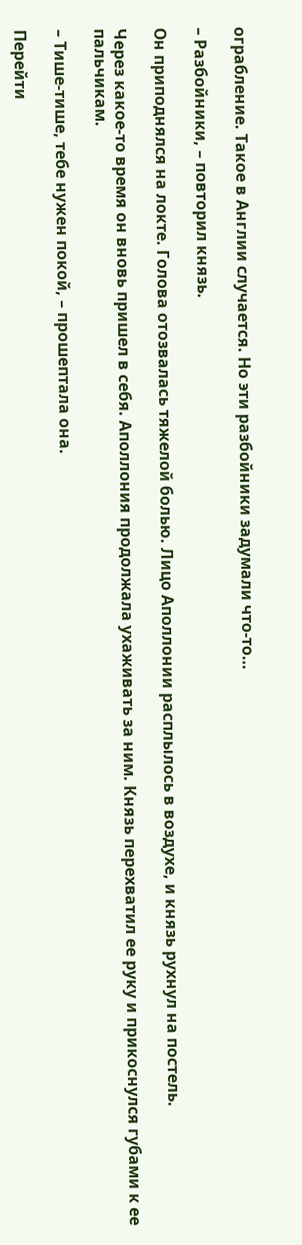ограбление. Такое в Англии случается. Но эти разбойники задумали что-то…

– Разбойники, – повторил князь.

Он приподнялся на локте. Голова отозвалась тяжелой болью. Лицо Аполлонии расплылось в воздухе, и князь рухнул на постель.

Через какое-то время он вновь пришел в себя. Аполлония продолжала ухаживать за ним. Князь перехватил ее руку и прикоснулся губами к ее пальчикам.

– Тише-тише, тебе нужен покой, – прошептала она.

Перейти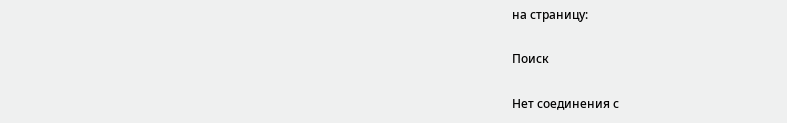на страницу:

Поиск

Нет соединения с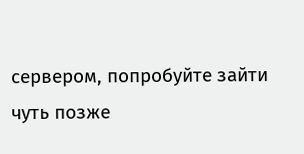сервером, попробуйте зайти чуть позже